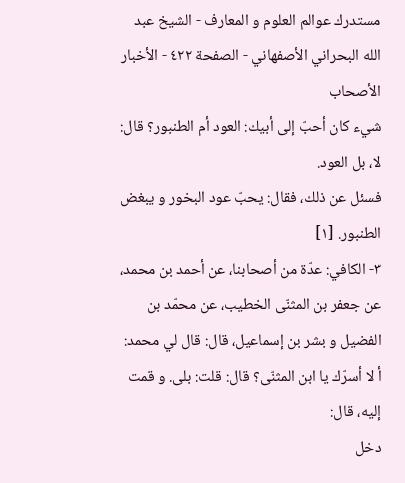مستدرك عوالم العلوم و المعارف - الشيخ عبد الله البحراني الأصفهاني - الصفحة ٤٢٢ - الأخبار الأصحاب
شيء كان أحبّ إلى أبيك: العود أم الطنبور؟ قال: لا، بل العود.
فسئل عن ذلك، فقال: يحبّ عود البخور و يبغض الطنبور. [١]
٣- الكافي: عدّة من أصحابنا، عن أحمد بن محمد، عن جعفر بن المثنّى الخطيب، عن محمّد بن الفضيل و بشر بن إسماعيل، قال: قال لي محمد: أ لا أسرّك يا ابن المثنّى؟ قال: قلت: بلى. و قمت إليه، قال:
دخل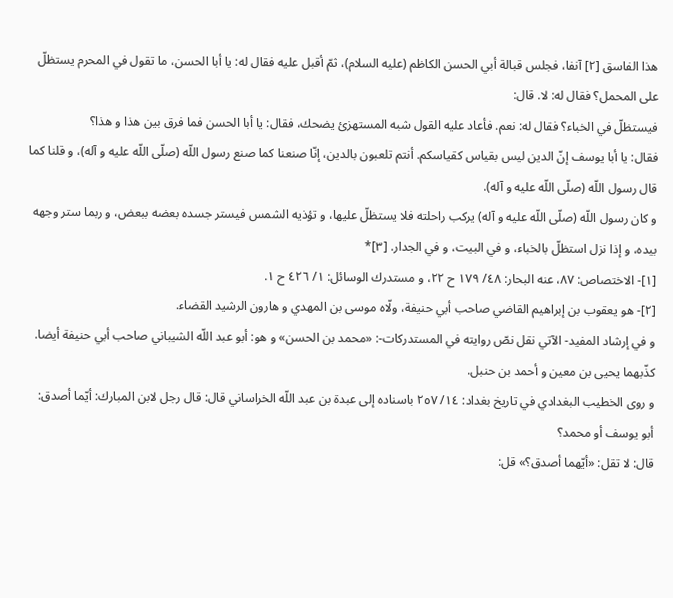هذا الفاسق [٢] آنفا، فجلس قبالة أبي الحسن الكاظم (عليه السلام)، ثمّ أقبل عليه فقال له: يا أبا الحسن، ما تقول في المحرم يستظلّ على المحمل؟ فقال له: لا. قال:
فيستظلّ في الخباء؟ فقال له: نعم. فأعاد عليه القول شبه المستهزئ يضحك، فقال: يا أبا الحسن فما فرق بين هذا و هذا؟
فقال: يا أبا يوسف إنّ الدين ليس بقياس كقياسكم. أنتم تلعبون بالدين، إنّا صنعنا كما صنع رسول اللّه (صلّى اللّه عليه و آله)، و قلنا كما قال رسول اللّه (صلّى اللّه عليه و آله).
و كان رسول اللّه (صلّى اللّه عليه و آله) يركب راحلته فلا يستظلّ عليها، و تؤذيه الشمس فيستر جسده بعضه ببعض، و ربما ستر وجهه بيده، و إذا نزل استظلّ بالخباء، و في البيت، و في الجدار. [٣]*
[١]- الاختصاص: ٨٧، عنه البحار: ٤٨/ ١٧٩ ح ٢٢، و مستدرك الوسائل: ١/ ٤٢٦ ح ١.
[٢]- هو يعقوب بن إبراهيم القاضي صاحب أبي حنيفة، ولّاه موسى بن المهدي و هارون الرشيد القضاء.
و في إرشاد المفيد- الآتي نقل نصّ روايته في المستدركات-: «محمد بن الحسن» و هو: أبو عبد اللّه الشيباني صاحب أبي حنيفة أيضا.
كذّبهما يحيى بن معين و أحمد بن حنبل.
و روى الخطيب البغدادي في تاريخ بغداد: ١٤/ ٢٥٧ باسناده إلى عبدة بن عبد اللّه الخراساني قال: قال رجل لابن المبارك: أيّما أصدق: أبو يوسف أو محمد؟
قال: لا تقل: «أيّهما أصدق؟» قل: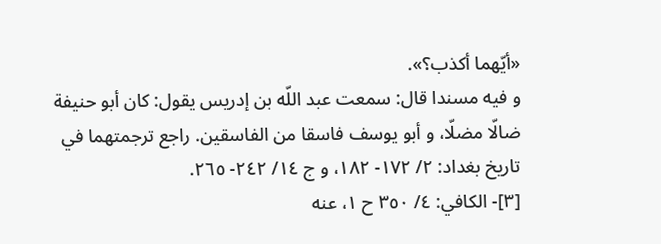«أيّهما أكذب؟».
و فيه مسندا قال: سمعت عبد اللّه بن إدريس يقول: كان أبو حنيفة ضالّا مضلّا، و أبو يوسف فاسقا من الفاسقين. راجع ترجمتهما في تاريخ بغداد: ٢/ ١٧٢- ١٨٢، و ج ١٤/ ٢٤٢- ٢٦٥.
[٣]- الكافي: ٤/ ٣٥٠ ح ١، عنه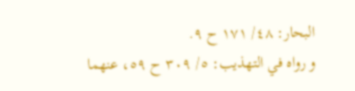البحار: ٤٨/ ١٧١ ح ٩.
و رواه في التهذيب: ٥/ ٣٠٩ ح ٥٩، عنهما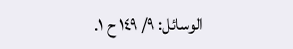الوسائل: ٩/ ١٤٩ ح ١.